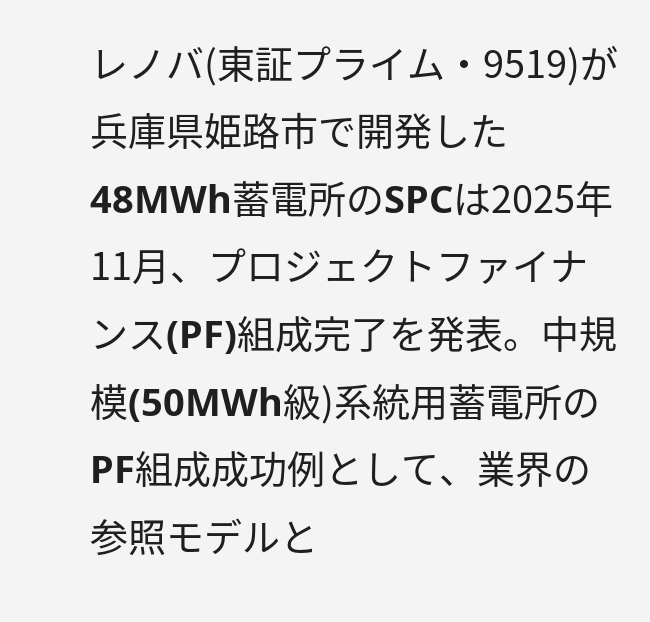レノバ(東証プライム・9519)が兵庫県姫路市で開発した48MWh蓄電所のSPCは2025年11月、プロジェクトファイナンス(PF)組成完了を発表。中規模(50MWh級)系統用蓄電所のPF組成成功例として、業界の参照モデルと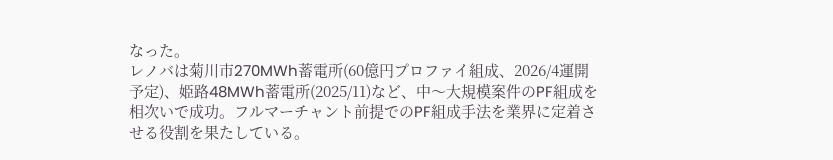なった。
レノバは菊川市270MWh蓄電所(60億円プロファイ組成、2026/4運開予定)、姫路48MWh蓄電所(2025/11)など、中〜大規模案件のPF組成を相次いで成功。フルマーチャント前提でのPF組成手法を業界に定着させる役割を果たしている。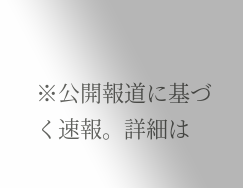※公開報道に基づく速報。詳細は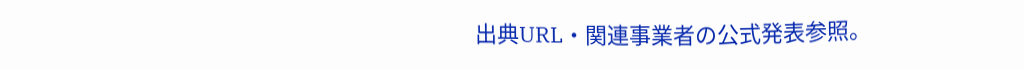出典URL・関連事業者の公式発表参照。